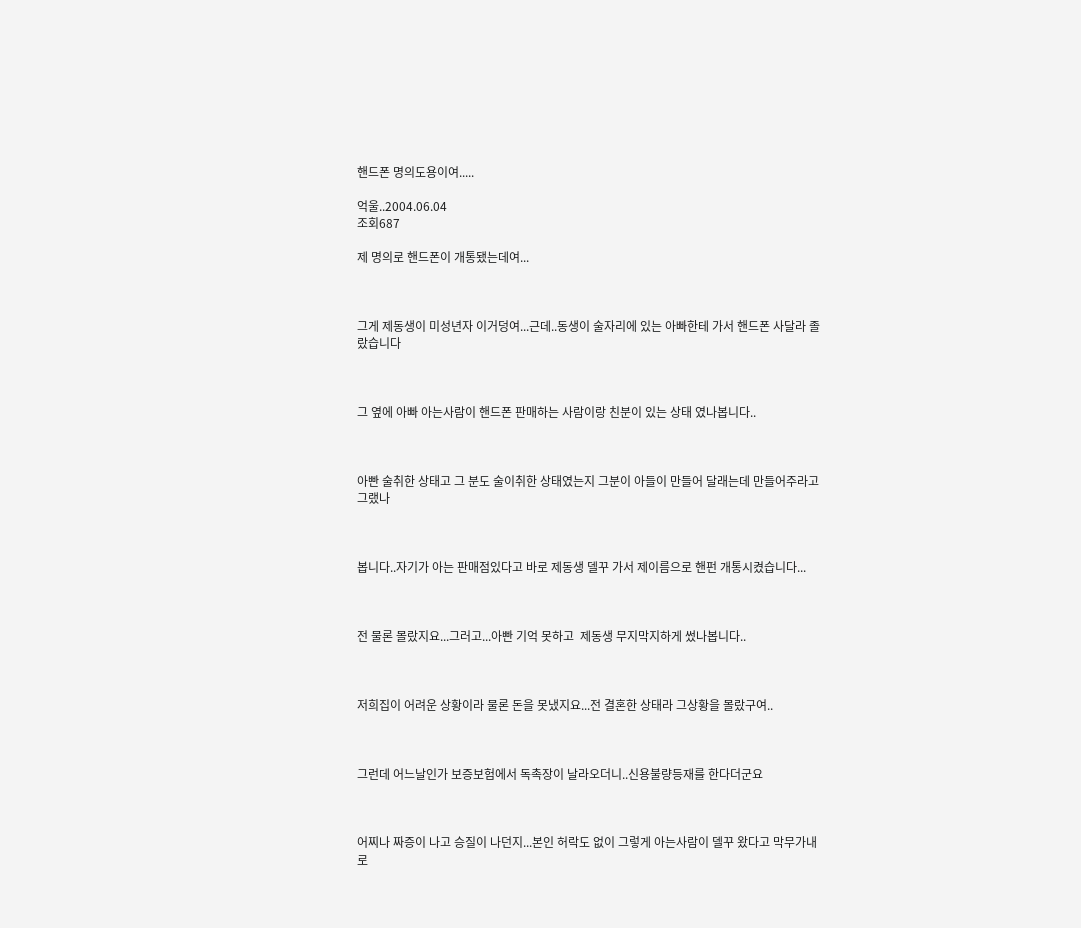핸드폰 명의도용이여.....

억울..2004.06.04
조회687

제 명의로 핸드폰이 개통됐는데여...



그게 제동생이 미성년자 이거덩여...근데..동생이 술자리에 있는 아빠한테 가서 핸드폰 사달라 졸랐습니다



그 옆에 아빠 아는사람이 핸드폰 판매하는 사람이랑 친분이 있는 상태 였나봅니다..



아빤 술취한 상태고 그 분도 술이취한 상태였는지 그분이 아들이 만들어 달래는데 만들어주라고 그랬나



봅니다..자기가 아는 판매점있다고 바로 제동생 델꾸 가서 제이름으로 핸펀 개통시켰습니다...



전 물론 몰랐지요...그러고...아빤 기억 못하고  제동생 무지막지하게 썼나봅니다..



저희집이 어려운 상황이라 물론 돈을 못냈지요...전 결혼한 상태라 그상황을 몰랐구여..



그런데 어느날인가 보증보험에서 독촉장이 날라오더니..신용불량등재를 한다더군요



어찌나 짜증이 나고 승질이 나던지...본인 허락도 없이 그렇게 아는사람이 델꾸 왔다고 막무가내로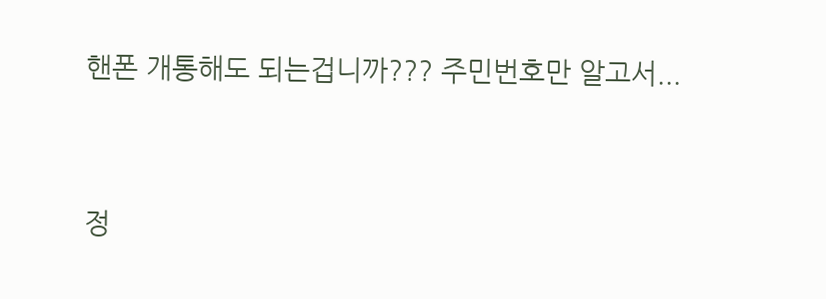핸폰 개통해도 되는겁니까??? 주민번호만 알고서...



정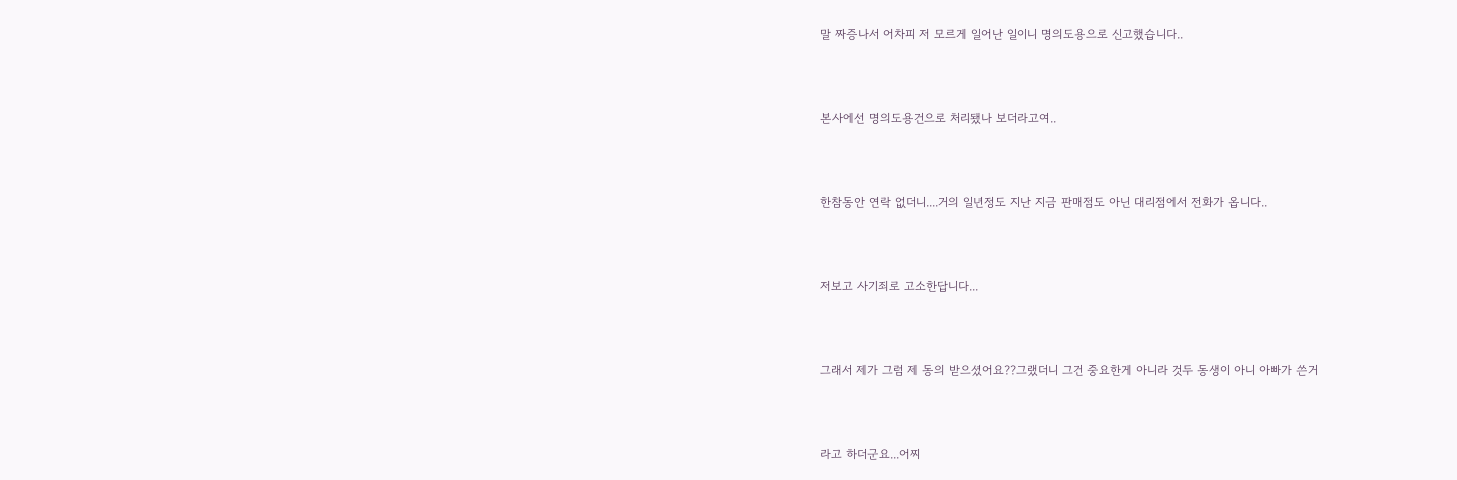말 짜증나서 어차피 저 모르게 일어난 일이니 명의도용으로 신고했습니다..



본사에선 명의도용건으로 처리됐나 보더라고여..



한참동안 연락 없더니....거의 일년정도 지난 지금 판매점도 아닌 대리점에서 전화가 옵니다..



저보고 사기죄로 고소한답니다...



그래서 제가 그럼 제 동의 받으셨어요??그랬더니 그건 중요한게 아니라 것두 동생이 아니 아빠가 쓴거



라고 하더군요...어찌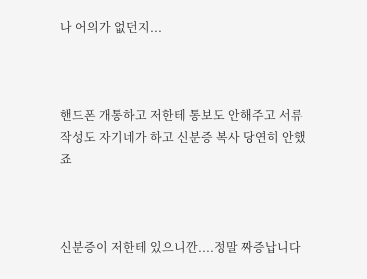나 어의가 없던지...



핸드폰 개통하고 저한테 통보도 안해주고 서류작성도 자기네가 하고 신분증 복사 당연히 안했죠



신분증이 저한테 있으니깐....정말 짜증납니다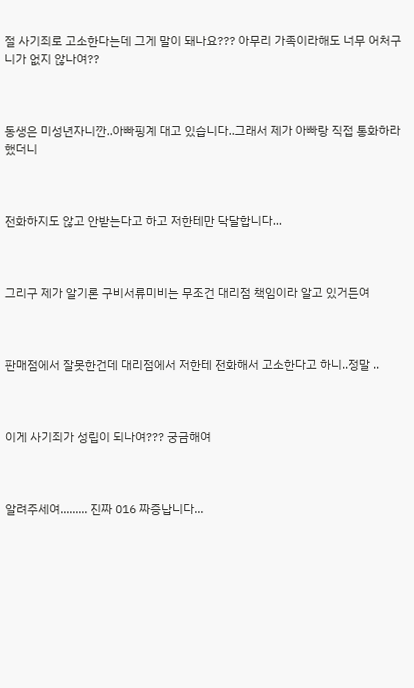절 사기죄로 고소한다는데 그게 말이 돼나요??? 아무리 가족이라해도 너무 어처구니가 없지 않나여??



동생은 미성년자니깐..아빠핑계 대고 있습니다..그래서 제가 아빠랑 직접 통화하라 했더니



전화하지도 않고 안받는다고 하고 저한테만 닥달합니다...



그리구 제가 알기론 구비서류미비는 무조건 대리점 책임이라 알고 있거든여



판매점에서 잘못한건데 대리점에서 저한테 전화해서 고소한다고 하니..정말 ..



이게 사기죄가 성립이 되나여??? 궁금해여



알려주세여......... 진짜 016 짜증납니다...